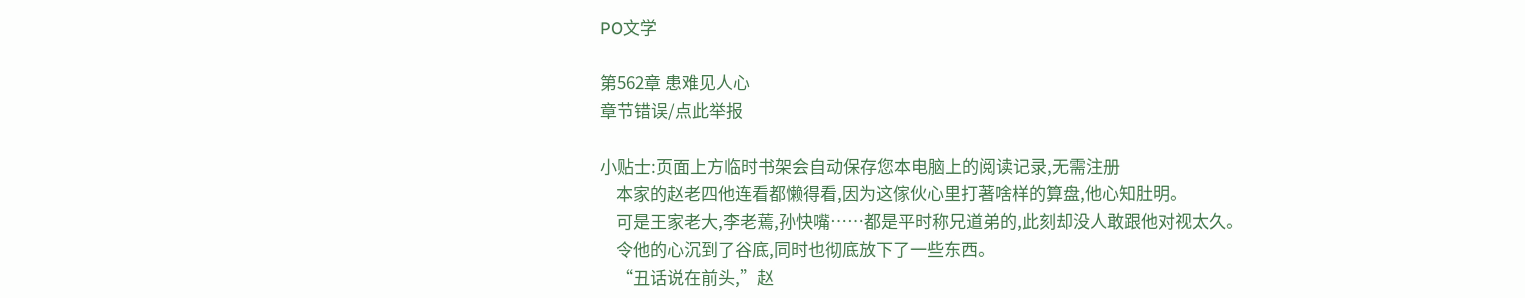PO文学

第562章 患难见人心
章节错误/点此举报

小贴士:页面上方临时书架会自动保存您本电脑上的阅读记录,无需注册
    本家的赵老四他连看都懒得看,因为这傢伙心里打著啥样的算盘,他心知肚明。
    可是王家老大,李老蔫,孙快嘴……都是平时称兄道弟的,此刻却没人敢跟他对视太久。
    令他的心沉到了谷底,同时也彻底放下了一些东西。
    “丑话说在前头,”赵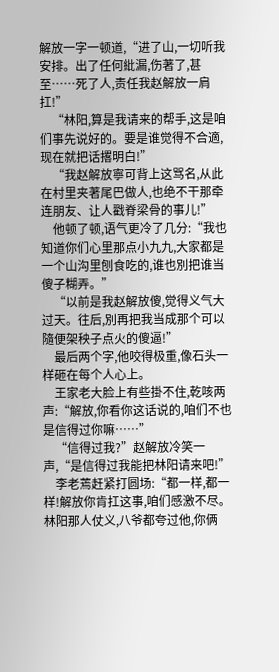解放一字一顿道,“进了山,一切听我安排。出了任何紕漏,伤著了,甚至……死了人,责任我赵解放一肩扛!”
    “林阳,算是我请来的帮手,这是咱们事先说好的。要是谁觉得不合適,现在就把话撂明白!”
    “我赵解放寧可背上这骂名,从此在村里夹著尾巴做人,也绝不干那牵连朋友、让人戳脊梁骨的事儿!”
    他顿了顿,语气更冷了几分:“我也知道你们心里那点小九九,大家都是一个山沟里刨食吃的,谁也別把谁当傻子糊弄。”
    “以前是我赵解放傻,觉得义气大过天。往后,別再把我当成那个可以隨便架秧子点火的傻逼!”
    最后两个字,他咬得极重,像石头一样砸在每个人心上。
    王家老大脸上有些掛不住,乾咳两声:“解放,你看你这话说的,咱们不也是信得过你嘛……”
    “信得过我?”赵解放冷笑一声,“是信得过我能把林阳请来吧!”
    李老蔫赶紧打圆场:“都一样,都一样!解放你肯扛这事,咱们感激不尽。林阳那人仗义,八爷都夸过他,你俩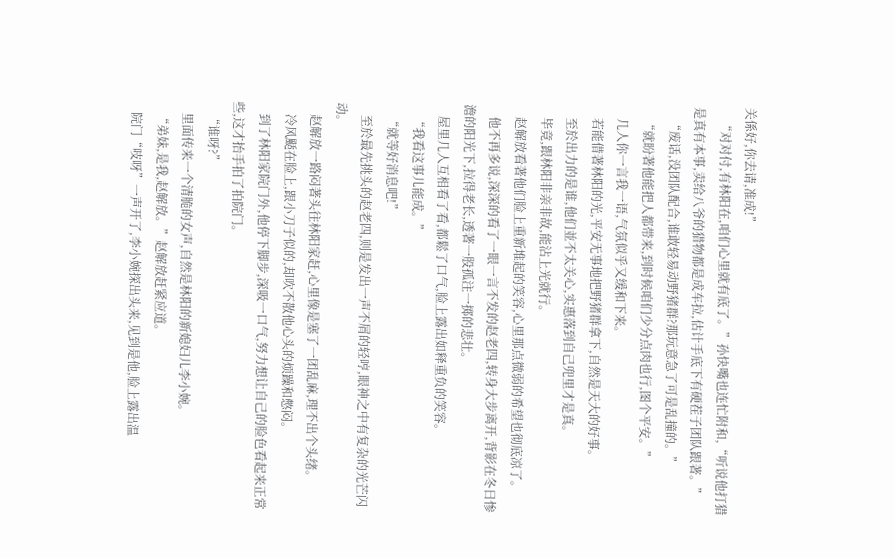关係好,你去请,准成!”
    “对对付,有林阳在,咱们心里就有底了。”孙快嘴也连忙附和,“听说他打猎是真有本事,卖给八爷的猎物都是成车拉,估计手底下有硬茬子团队跟著。”
    “废话,没团队配合,谁敢轻易动野猪群?那玩意急了可是乱撞的。”
    “就盼著他能把人都带来,到时候咱们少分点肉也行,图个平安。”
    几人你一言我一语,气氛似乎又缓和下来。
    若能借著林阳的光,平安无事地把野猪群拿下,自然是天大的好事。
    至於出力的是谁,他们並不太关心,实惠落到自己兜里才是真。
    毕竟,跟林阳非亲非故,能沾上光就行。
    赵解放看著他们脸上重新堆起的笑容,心里那点微弱的希望也彻底凉了。
    他不再多说,深深的看了一眼一言不发的赵老四,转身大步离开,背影在冬日惨澹的阳光下,拉得老长,透著一股孤注一掷的悲壮。
    屋里几人互相看了看,都鬆了口气,脸上露出如释重负的笑容。
    “我看这事儿能成。”
    “就等好消息吧!”
    至於最先挑头的赵老四,则是发出一声不屑的轻哼,眼神之中有复杂的光芒闪动。
    赵解放一路闷著头往林阳家赶,心里像是塞了一团乱麻,理不出个头绪。
    冷风颳在脸上,跟小刀子似的,却吹不散他心头的烦躁和憋闷。
    到了林阳家院门外,他停下脚步,深吸一口气,努力想让自己的脸色看起来正常些,这才抬手拍了拍院门。
    “谁呀?”
    里面传来一个清脆的女声,自然是林阳的新媳妇儿李小婉。
    “弟妹,是我,赵解放。”赵解放赶紧应道。
    院门“吱呀”一声开了,李小婉探出头来,见到是他,脸上露出温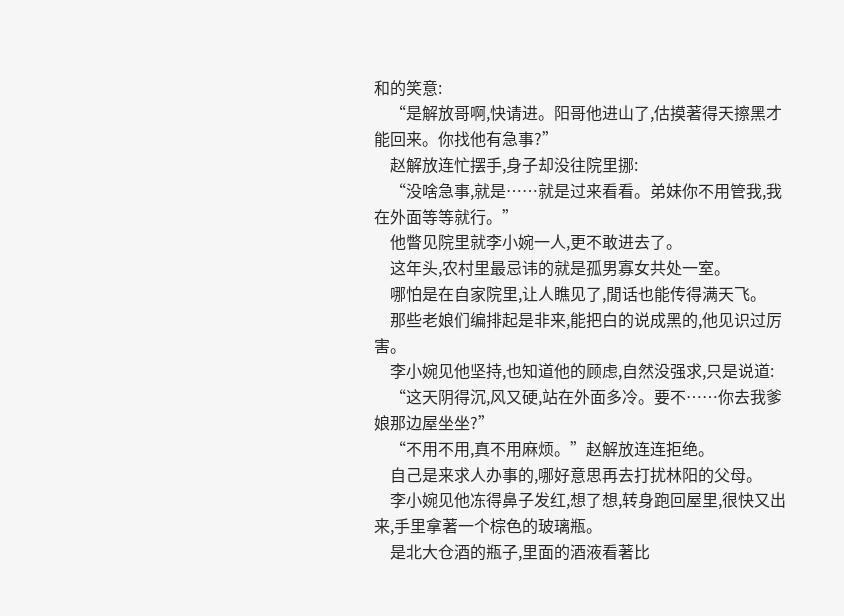和的笑意:
    “是解放哥啊,快请进。阳哥他进山了,估摸著得天擦黑才能回来。你找他有急事?”
    赵解放连忙摆手,身子却没往院里挪:
    “没啥急事,就是……就是过来看看。弟妹你不用管我,我在外面等等就行。”
    他瞥见院里就李小婉一人,更不敢进去了。
    这年头,农村里最忌讳的就是孤男寡女共处一室。
    哪怕是在自家院里,让人瞧见了,閒话也能传得满天飞。
    那些老娘们编排起是非来,能把白的说成黑的,他见识过厉害。
    李小婉见他坚持,也知道他的顾虑,自然没强求,只是说道:
    “这天阴得沉,风又硬,站在外面多冷。要不……你去我爹娘那边屋坐坐?”
    “不用不用,真不用麻烦。”赵解放连连拒绝。
    自己是来求人办事的,哪好意思再去打扰林阳的父母。
    李小婉见他冻得鼻子发红,想了想,转身跑回屋里,很快又出来,手里拿著一个棕色的玻璃瓶。
    是北大仓酒的瓶子,里面的酒液看著比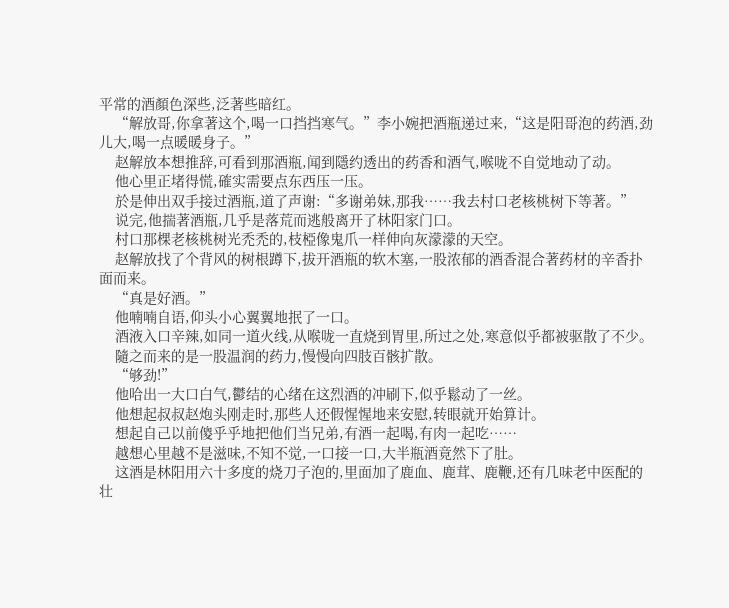平常的酒顏色深些,泛著些暗红。
    “解放哥,你拿著这个,喝一口挡挡寒气。”李小婉把酒瓶递过来,“这是阳哥泡的药酒,劲儿大,喝一点暖暖身子。”
    赵解放本想推辞,可看到那酒瓶,闻到隱约透出的药香和酒气,喉咙不自觉地动了动。
    他心里正堵得慌,確实需要点东西压一压。
    於是伸出双手接过酒瓶,道了声谢:“多谢弟妹,那我……我去村口老核桃树下等著。”
    说完,他揣著酒瓶,几乎是落荒而逃般离开了林阳家门口。
    村口那棵老核桃树光禿禿的,枝椏像鬼爪一样伸向灰濛濛的天空。
    赵解放找了个背风的树根蹲下,拔开酒瓶的软木塞,一股浓郁的酒香混合著药材的辛香扑面而来。
    “真是好酒。”
    他喃喃自语,仰头小心翼翼地抿了一口。
    酒液入口辛辣,如同一道火线,从喉咙一直烧到胃里,所过之处,寒意似乎都被驱散了不少。
    隨之而来的是一股温润的药力,慢慢向四肢百骸扩散。
    “够劲!”
    他哈出一大口白气,鬱结的心绪在这烈酒的冲刷下,似乎鬆动了一丝。
    他想起叔叔赵炮头刚走时,那些人还假惺惺地来安慰,转眼就开始算计。
    想起自己以前傻乎乎地把他们当兄弟,有酒一起喝,有肉一起吃……
    越想心里越不是滋味,不知不觉,一口接一口,大半瓶酒竟然下了肚。
    这酒是林阳用六十多度的烧刀子泡的,里面加了鹿血、鹿茸、鹿鞭,还有几味老中医配的壮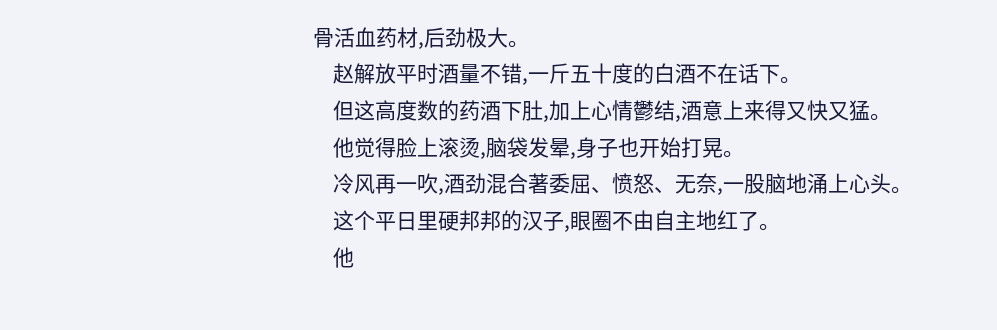骨活血药材,后劲极大。
    赵解放平时酒量不错,一斤五十度的白酒不在话下。
    但这高度数的药酒下肚,加上心情鬱结,酒意上来得又快又猛。
    他觉得脸上滚烫,脑袋发晕,身子也开始打晃。
    冷风再一吹,酒劲混合著委屈、愤怒、无奈,一股脑地涌上心头。
    这个平日里硬邦邦的汉子,眼圈不由自主地红了。
    他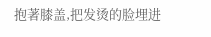抱著膝盖,把发烫的脸埋进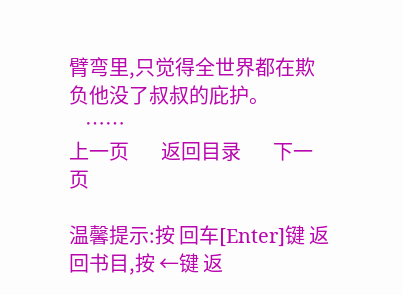臂弯里,只觉得全世界都在欺负他没了叔叔的庇护。
    ……
上一页        返回目录        下一页

温馨提示:按 回车[Enter]键 返回书目,按 ←键 返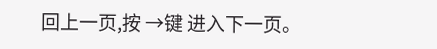回上一页,按 →键 进入下一页。